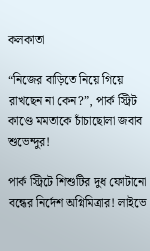কলকাতা

“নিজের বাড়িতে নিয়ে গিয়ে রাখছেন না কেন?”, পার্ক স্ট্রিট কাণ্ডে মমতাকে চাঁচাছোলা জবাব শুভেন্দুর!

পার্ক স্ট্রিটে শিশুটির দুধ ফোটানো বন্ধের নির্দেশ অগ্নিমিত্রার! লাইভে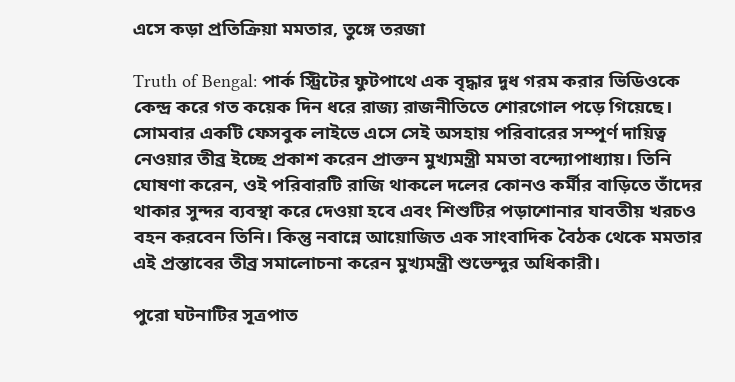এসে কড়া প্রতিক্রিয়া মমতার, তুঙ্গে তরজা

Truth of Bengal: পার্ক স্ট্রিটের ফুটপাথে এক বৃদ্ধার দুধ গরম করার ভিডিওকে কেন্দ্র করে গত কয়েক দিন ধরে রাজ্য রাজনীতিতে শোরগোল পড়ে গিয়েছে। সোমবার একটি ফেসবুক লাইভে এসে সেই অসহায় পরিবারের সম্পূর্ণ দায়িত্ব নেওয়ার তীব্র ইচ্ছে প্রকাশ করেন প্রাক্তন মুখ্যমন্ত্রী মমতা বন্দ্যোপাধ্যায়। তিনি ঘোষণা করেন, ওই পরিবারটি রাজি থাকলে দলের কোনও কর্মীর বাড়িতে তাঁদের থাকার সুন্দর ব্যবস্থা করে দেওয়া হবে এবং শিশুটির পড়াশোনার যাবতীয় খরচও বহন করবেন তিনি। কিন্তু নবান্নে আয়োজিত এক সাংবাদিক বৈঠক থেকে মমতার এই প্রস্তাবের তীব্র সমালোচনা করেন মুখ্যমন্ত্রী শুভেন্দুর অধিকারী।

পুরো ঘটনাটির সূত্রপাত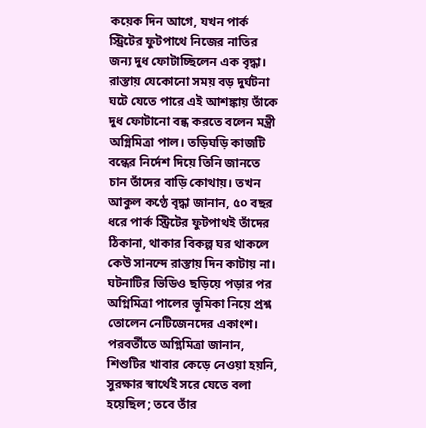কয়েক দিন আগে, যখন পার্ক স্ট্রিটের ফুটপাথে নিজের নাতির জন্য দুধ ফোটাচ্ছিলেন এক বৃদ্ধা। রাস্তায় যেকোনো সময় বড় দুর্ঘটনা ঘটে যেতে পারে এই আশঙ্কায় তাঁকে দুধ ফোটানো বন্ধ করতে বলেন মন্ত্রী অগ্নিমিত্রা পাল। তড়িঘড়ি কাজটি বন্ধের নির্দেশ দিয়ে তিনি জানতে চান তাঁদের বাড়ি কোথায়। তখন আকুল কণ্ঠে বৃদ্ধা জানান, ৫০ বছর ধরে পার্ক স্ট্রিটের ফুটপাথই তাঁদের ঠিকানা, থাকার বিকল্প ঘর থাকলে কেউ সানন্দে রাস্তায় দিন কাটায় না। ঘটনাটির ভিডিও ছড়িয়ে পড়ার পর অগ্নিমিত্রা পালের ভূমিকা নিয়ে প্রশ্ন তোলেন নেটিজেনদের একাংশ। পরবর্তীতে অগ্নিমিত্রা জানান, শিশুটির খাবার কেড়ে নেওয়া হয়নি, সুরক্ষার স্বার্থেই সরে যেতে বলা হয়েছিল; তবে তাঁর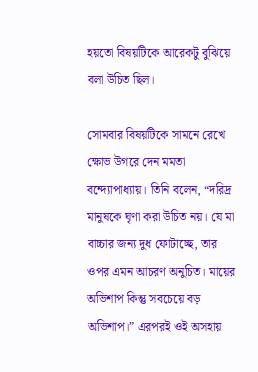হয়তো বিষয়টিকে আরেকটু বুঝিয়ে বলা উচিত ছিল।

সোমবার বিষয়টিকে সামনে রেখে ক্ষোভ উগরে দেন মমতা বন্দ্যোপাধ্যায়। তিনি বলেন, “দরিদ্র মানুষকে ঘৃণা করা উচিত নয়। যে মা বাচ্চার জন্য দুধ ফোটাচ্ছে, তার ওপর এমন আচরণ অনুচিত। মায়ের অভিশাপ কিন্তু সবচেয়ে বড় অভিশাপ।” এরপরই ওই অসহায়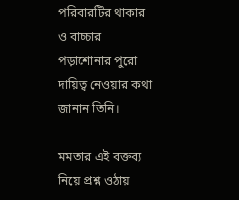পরিবারটির থাকার ও বাচ্চার পড়াশোনার পুরো দায়িত্ব নেওয়ার কথা জানান তিনি।

মমতার এই বক্তব্য নিয়ে প্রশ্ন ওঠায়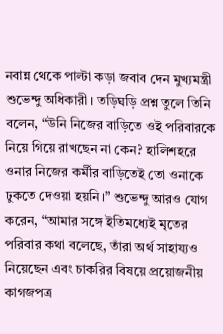নবান্ন থেকে পাল্টা কড়া জবাব দেন মুখ্যমন্ত্রী শুভেন্দু অধিকারী। তড়িঘড়ি প্রশ্ন তুলে তিনি বলেন, “উনি নিজের বাড়িতে ওই পরিবারকে নিয়ে গিয়ে রাখছেন না কেন? হালিশহরে ওনার নিজের কর্মীর বাড়িতেই তো ওনাকে ঢুকতে দেওয়া হয়নি।” শুভেন্দু আরও যোগ করেন, “আমার সঙ্গে ইতিমধ্যেই মৃতের পরিবার কথা বলেছে, তাঁরা অর্থ সাহায্যও নিয়েছেন এবং চাকরির বিষয়ে প্রয়োজনীয় কাগজপত্র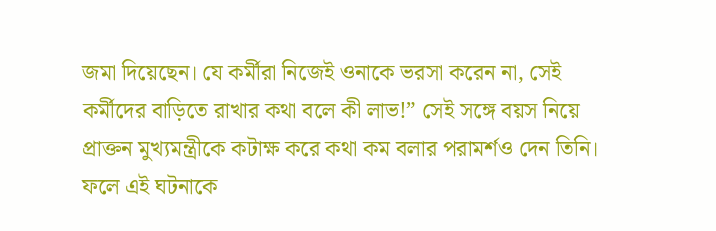জমা দিয়েছেন। যে কর্মীরা নিজেই ওনাকে ভরসা করেন না, সেই কর্মীদের বাড়িতে রাখার কথা বলে কী লাভ!” সেই সঙ্গে বয়স নিয়ে প্রাক্তন মুখ্যমন্ত্রীকে কটাক্ষ করে কথা কম বলার পরামর্শও দেন তিনি। ফলে এই ঘটনাকে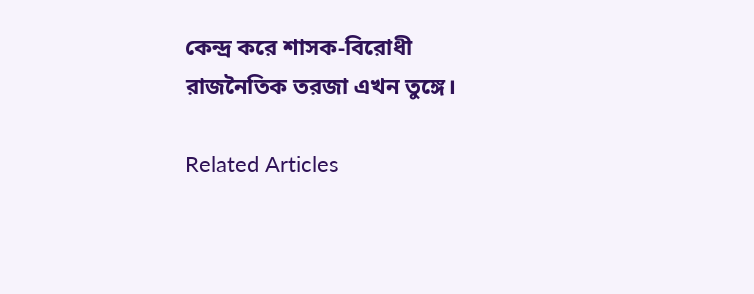কেন্দ্র করে শাসক-বিরোধী রাজনৈতিক তরজা এখন তুঙ্গে।

Related Articles